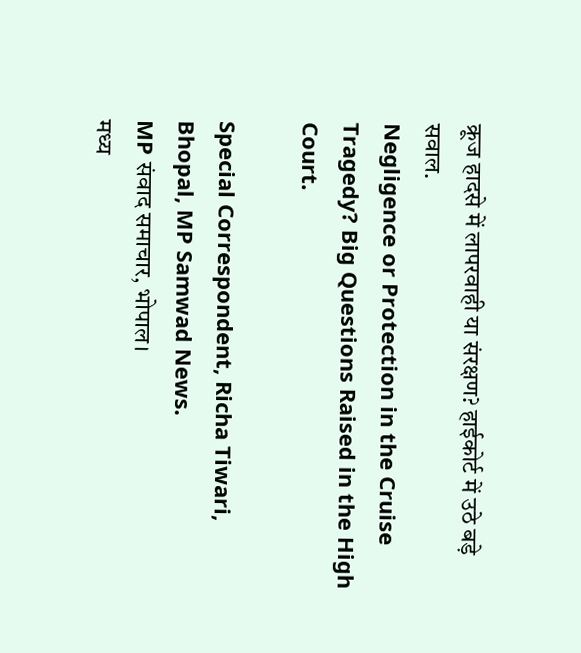क्रूज हादसे में लापरवाही या संरक्षण? हाईकोर्ट में उठे बड़े सवाल.
Negligence or Protection in the Cruise Tragedy? Big Questions Raised in the High Court.

Special Correspondent, Richa Tiwari, Bhopal, MP Samwad News.
MP संवाद समाचार, भोपाल।
मध्य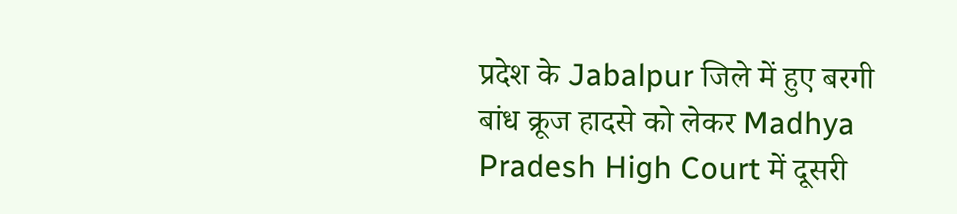प्रदेश के Jabalpur जिले में हुए बरगी बांध क्रूज हादसे को लेकर Madhya Pradesh High Court में दूसरी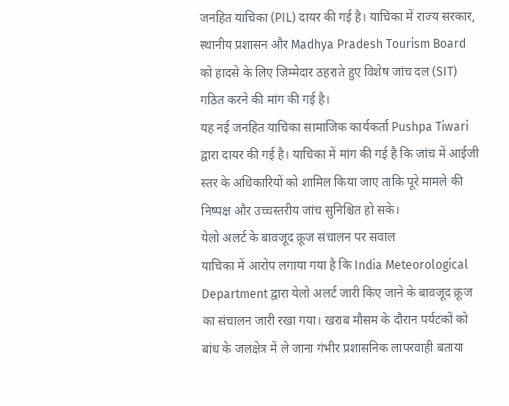जनहित याचिका (PIL) दायर की गई है। याचिका में राज्य सरकार, स्थानीय प्रशासन और Madhya Pradesh Tourism Board को हादसे के लिए जिम्मेदार ठहराते हुए विशेष जांच दल (SIT) गठित करने की मांग की गई है।
यह नई जनहित याचिका सामाजिक कार्यकर्ता Pushpa Tiwari द्वारा दायर की गई है। याचिका में मांग की गई है कि जांच में आईजी स्तर के अधिकारियों को शामिल किया जाए ताकि पूरे मामले की निष्पक्ष और उच्चस्तरीय जांच सुनिश्चित हो सके।
येलो अलर्ट के बावजूद क्रूज संचालन पर सवाल
याचिका में आरोप लगाया गया है कि India Meteorological Department द्वारा येलो अलर्ट जारी किए जाने के बावजूद क्रूज का संचालन जारी रखा गया। खराब मौसम के दौरान पर्यटकों को बांध के जलक्षेत्र में ले जाना गंभीर प्रशासनिक लापरवाही बताया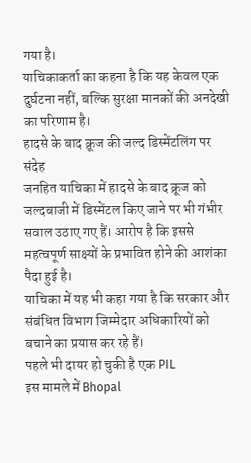गया है।
याचिकाकर्ता का कहना है कि यह केवल एक दुर्घटना नहीं, बल्कि सुरक्षा मानकों की अनदेखी का परिणाम है।
हादसे के बाद क्रूज की जल्द डिस्मेंटलिंग पर संदेह
जनहित याचिका में हादसे के बाद क्रूज को जल्दबाजी में डिस्मेंटल किए जाने पर भी गंभीर सवाल उठाए गए हैं। आरोप है कि इससे महत्वपूर्ण साक्ष्यों के प्रभावित होने की आशंका पैदा हुई है।
याचिका में यह भी कहा गया है कि सरकार और संबंधित विभाग जिम्मेदार अधिकारियों को बचाने का प्रयास कर रहे हैं।
पहले भी दायर हो चुकी है एक PIL
इस मामले में Bhopal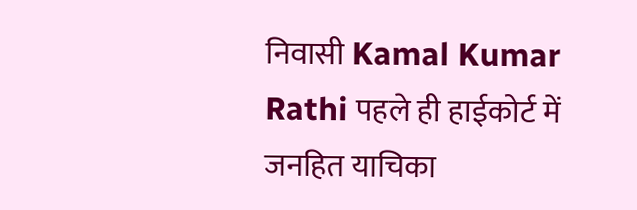निवासी Kamal Kumar Rathi पहले ही हाईकोर्ट में जनहित याचिका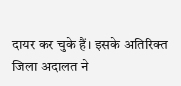दायर कर चुके हैं। इसके अतिरिक्त जिला अदालत ने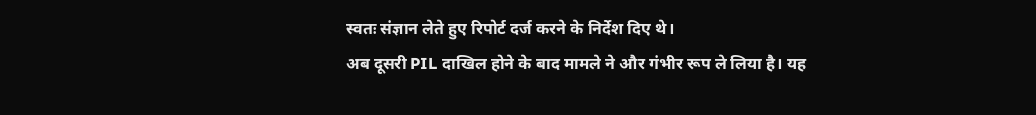स्वतः संज्ञान लेते हुए रिपोर्ट दर्ज करने के निर्देश दिए थे।
अब दूसरी PIL दाखिल होने के बाद मामले ने और गंभीर रूप ले लिया है। यह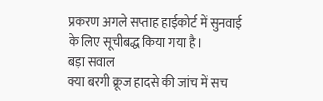प्रकरण अगले सप्ताह हाईकोर्ट में सुनवाई के लिए सूचीबद्ध किया गया है।
बड़ा सवाल
क्या बरगी क्रूज हादसे की जांच में सच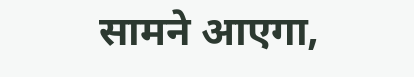सामने आएगा,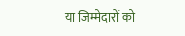या जिम्मेदारों को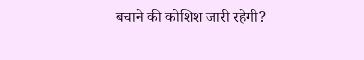बचाने की कोशिश जारी रहेगी?